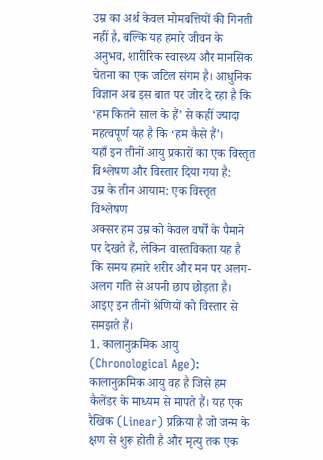उम्र का अर्थ केवल मोमबत्तियों की गिनती नहीं है, बल्कि यह हमारे जीवन के अनुभव, शारीरिक स्वास्थ्य और मानसिक चेतना का एक जटिल संगम है। आधुनिक विज्ञान अब इस बात पर जोर दे रहा है कि ‘हम कितने साल के हैं’ से कहीं ज्यादा महत्वपूर्ण यह है कि ‘हम कैसे हैं’।
यहाँ इन तीनों आयु प्रकारों का एक विस्तृत विश्लेषण और विस्तार दिया गया है:
उम्र के तीन आयाम: एक विस्तृत विश्लेषण
अक्सर हम उम्र को केवल वर्षों के पैमाने पर देखते हैं, लेकिन वास्तविकता यह है कि समय हमारे शरीर और मन पर अलग-अलग गति से अपनी छाप छोड़ता है। आइए इन तीनों श्रेणियों को विस्तार से समझते हैं।
1. कालानुक्रमिक आयु (Chronological Age):
कालानुक्रमिक आयु वह है जिसे हम कैलेंडर के माध्यम से मापते हैं। यह एक रैखिक (Linear) प्रक्रिया है जो जन्म के क्षण से शुरू होती है और मृत्यु तक एक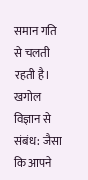समान गति से चलती रहती है।
खगोल विज्ञान से संबंध: जैसा कि आपने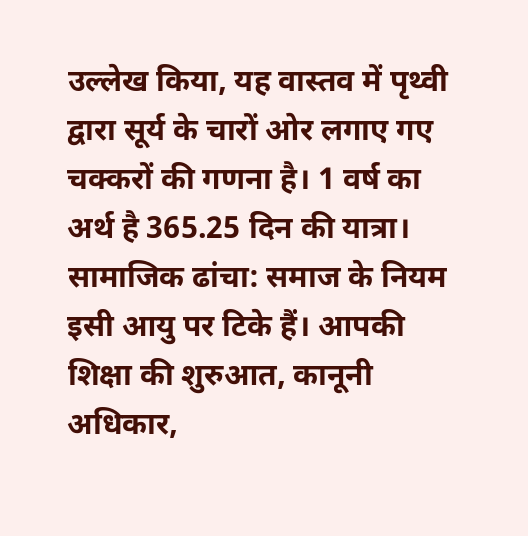उल्लेख किया, यह वास्तव में पृथ्वी द्वारा सूर्य के चारों ओर लगाए गए चक्करों की गणना है। 1 वर्ष का अर्थ है 365.25 दिन की यात्रा।
सामाजिक ढांचा: समाज के नियम इसी आयु पर टिके हैं। आपकी शिक्षा की शुरुआत, कानूनी अधिकार,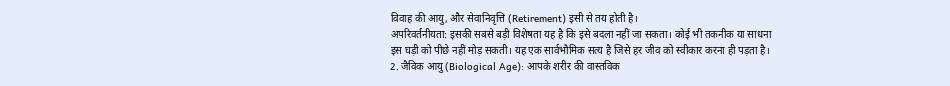विवाह की आयु, और सेवानिवृत्ति (Retirement) इसी से तय होती है।
अपरिवर्तनीयता: इसकी सबसे बड़ी विशेषता यह है कि इसे बदला नहीं जा सकता। कोई भी तकनीक या साधना इस घड़ी को पीछे नहीं मोड़ सकती। यह एक सार्वभौमिक सत्य है जिसे हर जीव को स्वीकार करना ही पड़ता है।
2. जैविक आयु (Biological Age): आपके शरीर की वास्तविक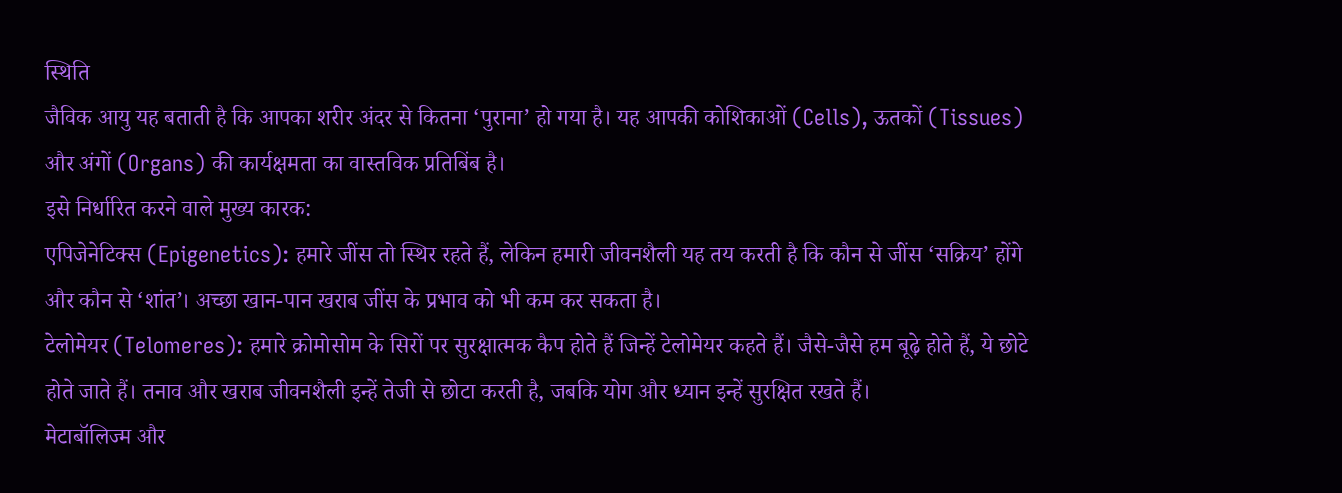स्थिति
जैविक आयु यह बताती है कि आपका शरीर अंदर से कितना ‘पुराना’ हो गया है। यह आपकी कोशिकाओं (Cells), ऊतकों (Tissues) और अंगों (Organs) की कार्यक्षमता का वास्तविक प्रतिबिंब है।
इसे निर्धारित करने वाले मुख्य कारक:
एपिजेनेटिक्स (Epigenetics): हमारे जींस तो स्थिर रहते हैं, लेकिन हमारी जीवनशैली यह तय करती है कि कौन से जींस ‘सक्रिय’ होंगे और कौन से ‘शांत’। अच्छा खान-पान खराब जींस के प्रभाव को भी कम कर सकता है।
टेलोमेयर (Telomeres): हमारे क्रोमोसोम के सिरों पर सुरक्षात्मक कैप होते हैं जिन्हें टेलोमेयर कहते हैं। जैसे-जैसे हम बूढ़े होते हैं, ये छोटे होते जाते हैं। तनाव और खराब जीवनशैली इन्हें तेजी से छोटा करती है, जबकि योग और ध्यान इन्हें सुरक्षित रखते हैं।
मेटाबॉलिज्म और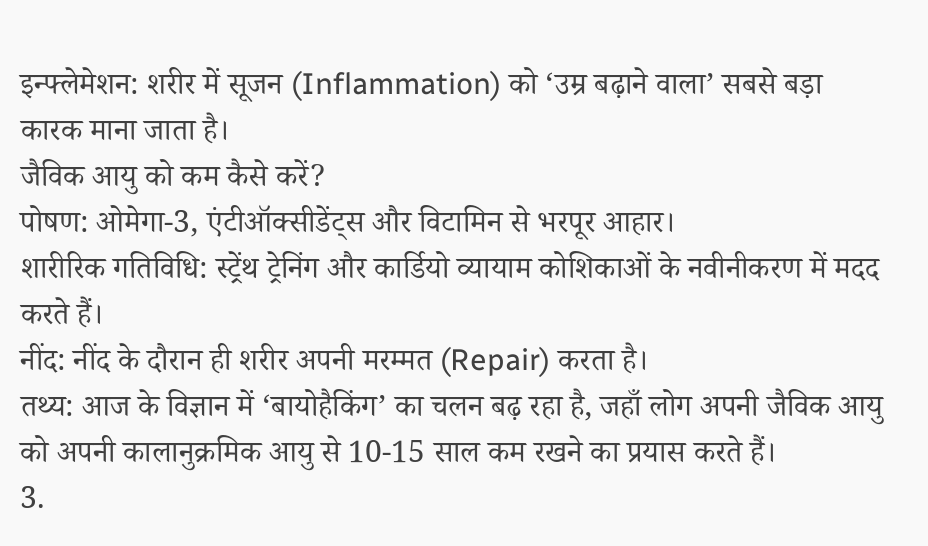इन्फ्लेमेशन: शरीर में सूजन (Inflammation) को ‘उम्र बढ़ाने वाला’ सबसे बड़ा कारक माना जाता है।
जैविक आयु को कम कैसे करें?
पोषण: ओमेगा-3, एंटीऑक्सीडेंट्स और विटामिन से भरपूर आहार।
शारीरिक गतिविधि: स्ट्रेंथ ट्रेनिंग और कार्डियो व्यायाम कोशिकाओं के नवीनीकरण में मदद करते हैं।
नींद: नींद के दौरान ही शरीर अपनी मरम्मत (Repair) करता है।
तथ्य: आज के विज्ञान में ‘बायोहैकिंग’ का चलन बढ़ रहा है, जहाँ लोग अपनी जैविक आयु को अपनी कालानुक्रमिक आयु से 10-15 साल कम रखने का प्रयास करते हैं।
3.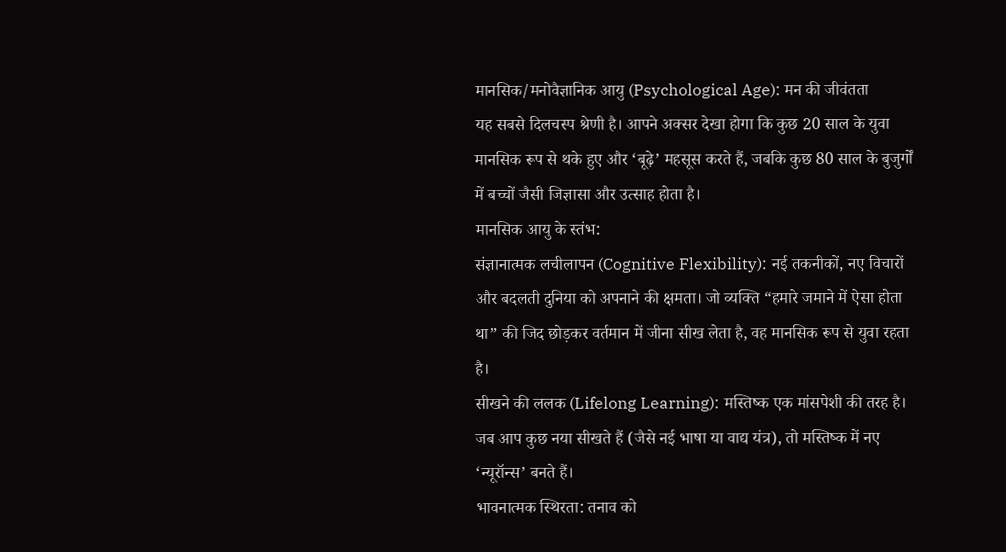मानसिक/मनोवैज्ञानिक आयु (Psychological Age): मन की जीवंतता
यह सबसे दिलचस्प श्रेणी है। आपने अक्सर देखा होगा कि कुछ 20 साल के युवा मानसिक रूप से थके हुए और ‘बूढ़े’ महसूस करते हैं, जबकि कुछ 80 साल के बुजुर्गों में बच्चों जैसी जिज्ञासा और उत्साह होता है।
मानसिक आयु के स्तंभ:
संज्ञानात्मक लचीलापन (Cognitive Flexibility): नई तकनीकों, नए विचारों और बदलती दुनिया को अपनाने की क्षमता। जो व्यक्ति “हमारे जमाने में ऐसा होता था” की जिद छोड़कर वर्तमान में जीना सीख लेता है, वह मानसिक रूप से युवा रहता है।
सीखने की ललक (Lifelong Learning): मस्तिष्क एक मांसपेशी की तरह है। जब आप कुछ नया सीखते हैं (जैसे नई भाषा या वाद्य यंत्र), तो मस्तिष्क में नए ‘न्यूरॉन्स’ बनते हैं।
भावनात्मक स्थिरता: तनाव को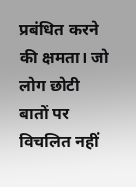प्रबंधित करने की क्षमता। जो लोग छोटी बातों पर विचलित नहीं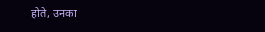होते, उनका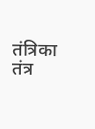तंत्रिका तंत्र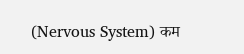(Nervous System) कम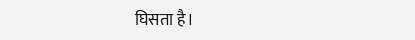घिसता है।